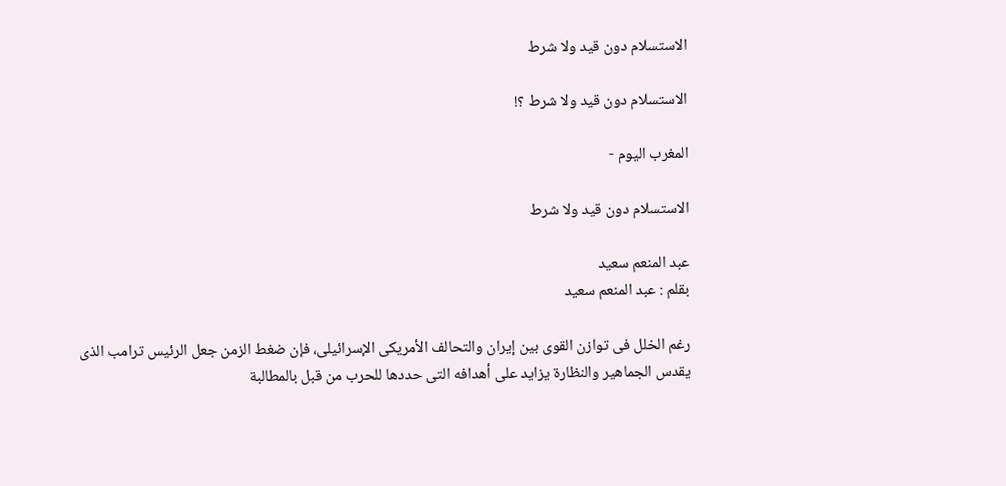الاستسلام دون قيد ولا شرط

الاستسلام دون قيد ولا شرط ؟!

المغرب اليوم -

الاستسلام دون قيد ولا شرط

عبد المنعم سعيد
بقلم : عبد المنعم سعيد

رغم الخلل فى توازن القوى بين إيران والتحالف الأمريكى الإسرائيلى، فإن ضغط الزمن جعل الرئيس ترامب الذى يقدس الجماهير والنظارة يزايد على أهدافه التى حددها للحرب من قبل بالمطالبة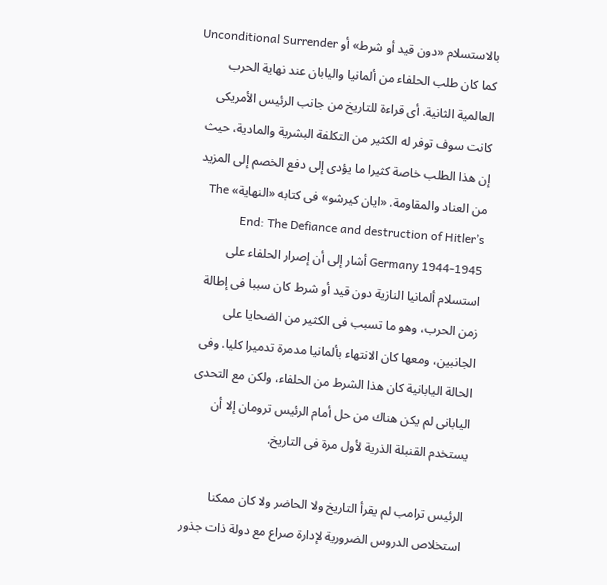بالاستسلام «دون قيد أو شرط» أو Unconditional Surrender كما كان طلب الحلفاء من ألمانيا واليابان عند نهاية الحرب العالمية الثانية. أى قراءة للتاريخ من جانب الرئيس الأمريكى كانت سوف توفر له الكثير من التكلفة البشرية والمادية، حيث إن هذا الطلب خاصة كثيرا ما يؤدى إلى دفع الخصم إلى المزيد من العناد والمقاومة. «ايان كيرشو» فى كتابه «النهاية» The End: The Defiance and destruction of Hitler’s Germany 1944-1945 أشار إلى أن إصرار الحلفاء على استسلام ألمانيا النازية دون قيد أو شرط كان سببا فى إطالة زمن الحرب، وهو ما تسبب فى الكثير من الضحايا على الجانبين، ومعها كان الانتهاء بألمانيا مدمرة تدميرا كليا. وفى الحالة اليابانية كان هذا الشرط من الحلفاء، ولكن مع التحدى اليابانى لم يكن هناك من حل أمام الرئيس ترومان إلا أن يستخدم القنبلة الذرية لأول مرة فى التاريخ.

الرئيس ترامب لم يقرأ التاريخ ولا الحاضر ولا كان ممكنا استخلاص الدروس الضرورية لإدارة صراع مع دولة ذات جذور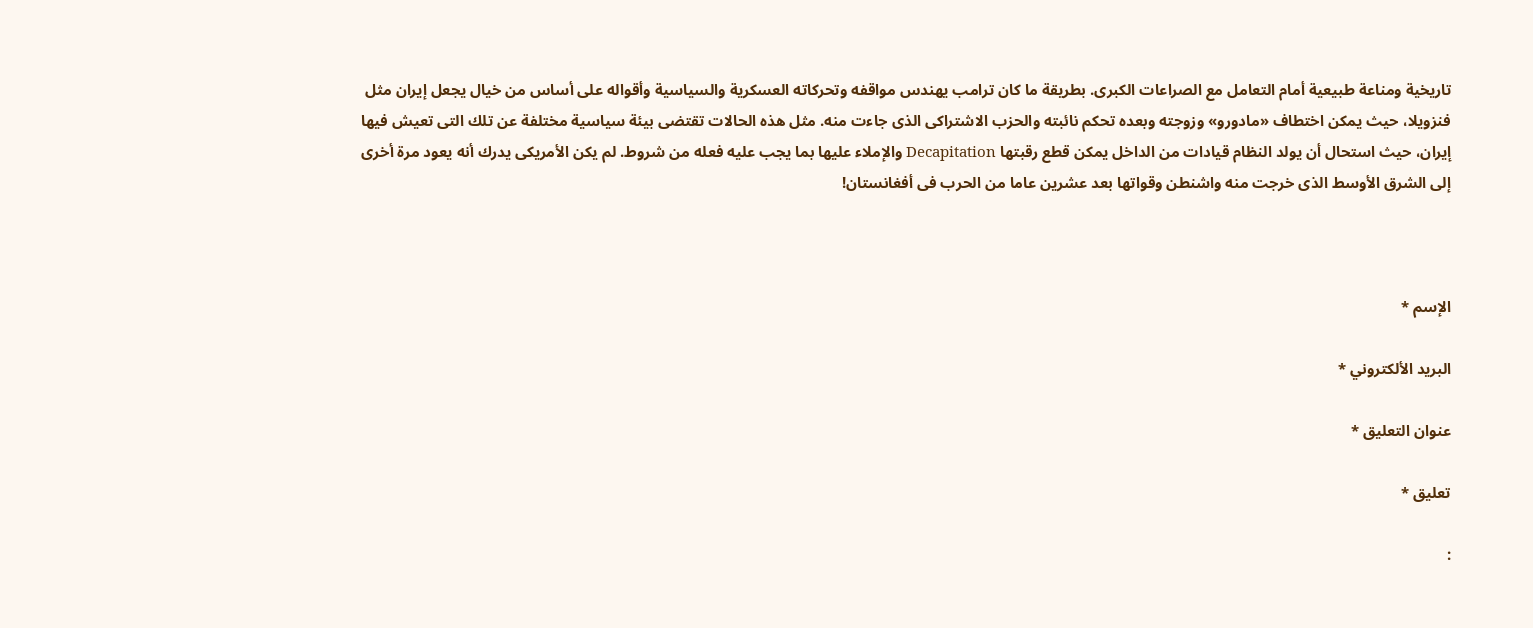تاريخية ومناعة طبيعية أمام التعامل مع الصراعات الكبرى. بطريقة ما كان ترامب يهندس مواقفه وتحركاته العسكرية والسياسية وأقواله على أساس من خيال يجعل إيران مثل فنزويلا، حيث يمكن اختطاف «مادورو» وزوجته وبعده تحكم نائبته والحزب الاشتراكى الذى جاءت منه. مثل هذه الحالات تقتضى بيئة سياسية مختلفة عن تلك التى تعيش فيها إيران، حيث استحال أن يولد النظام قيادات من الداخل يمكن قطع رقبتها Decapitation والإملاء عليها بما يجب عليه فعله من شروط. لم يكن الأمريكى يدرك أنه يعود مرة أخرى إلى الشرق الأوسط الذى خرجت منه واشنطن وقواتها بعد عشرين عاما من الحرب فى أفغانستان!



الإسم *

البريد الألكتروني *

عنوان التعليق *

تعليق *

: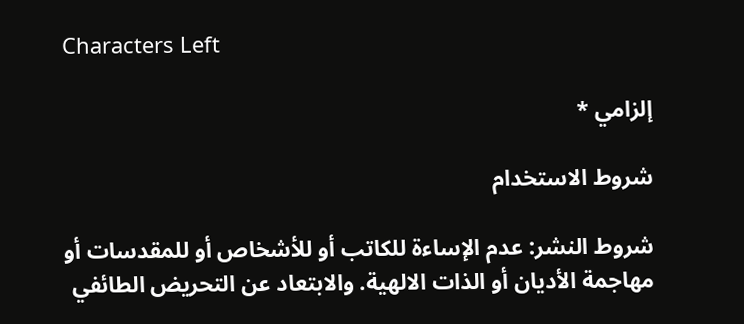Characters Left

إلزامي *

شروط الاستخدام

شروط النشر: عدم الإساءة للكاتب أو للأشخاص أو للمقدسات أو مهاجمة الأديان أو الذات الالهية. والابتعاد عن التحريض الطائفي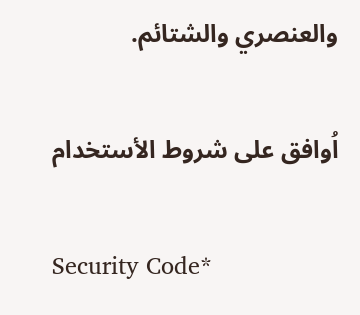والعنصري والشتائم.

اُوافق على شروط الأستخدام

Security Code*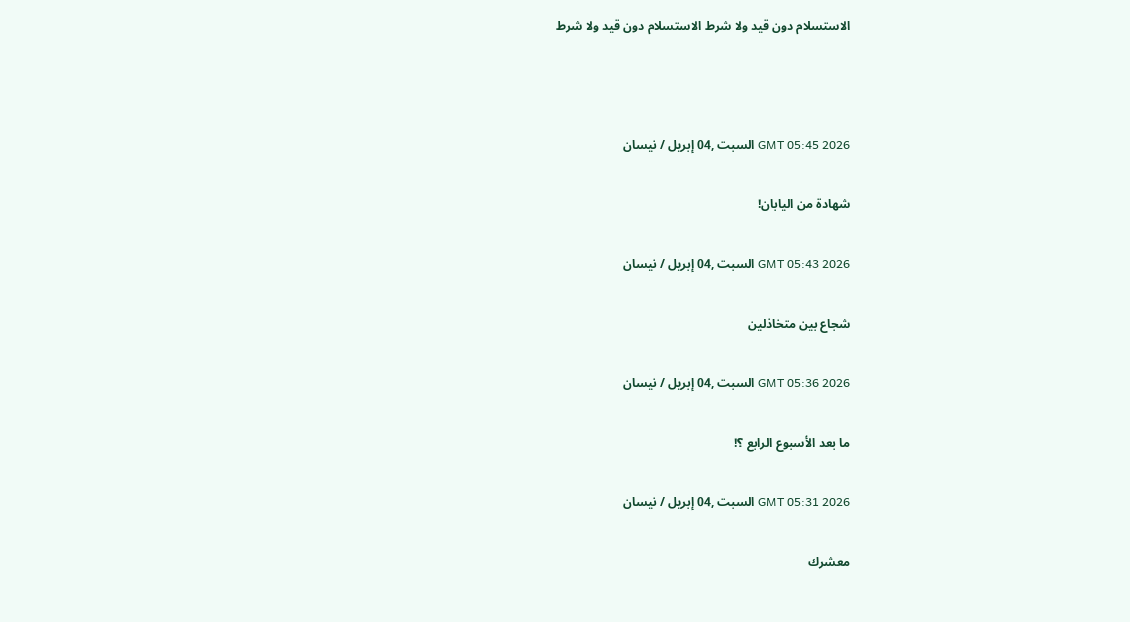الاستسلام دون قيد ولا شرط الاستسلام دون قيد ولا شرط



GMT 05:45 2026 السبت ,04 إبريل / نيسان

شهادة من اليابان!

GMT 05:43 2026 السبت ,04 إبريل / نيسان

شجاع بين متخاذلين

GMT 05:36 2026 السبت ,04 إبريل / نيسان

ما بعد الأسبوع الرابع ؟!

GMT 05:31 2026 السبت ,04 إبريل / نيسان

معشرك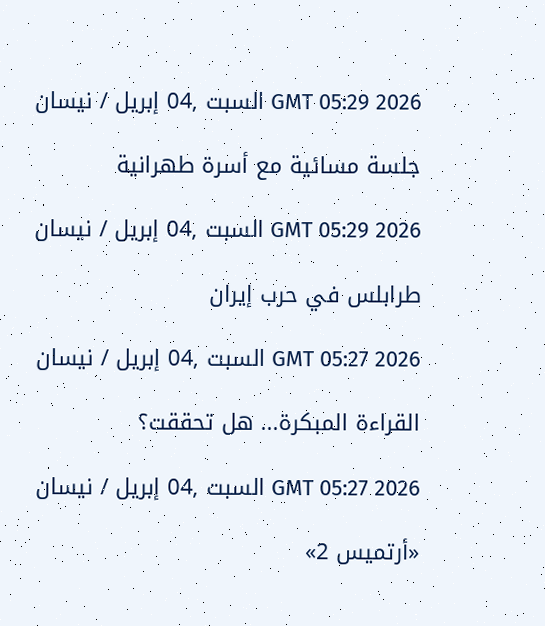GMT 05:29 2026 السبت ,04 إبريل / نيسان

جلسة مسائية مع أسرة طهرانية

GMT 05:29 2026 السبت ,04 إبريل / نيسان

طرابلس في حرب إيران

GMT 05:27 2026 السبت ,04 إبريل / نيسان

القراءة المبكرة... هل تحققت؟

GMT 05:27 2026 السبت ,04 إبريل / نيسان

«أرتميس 2»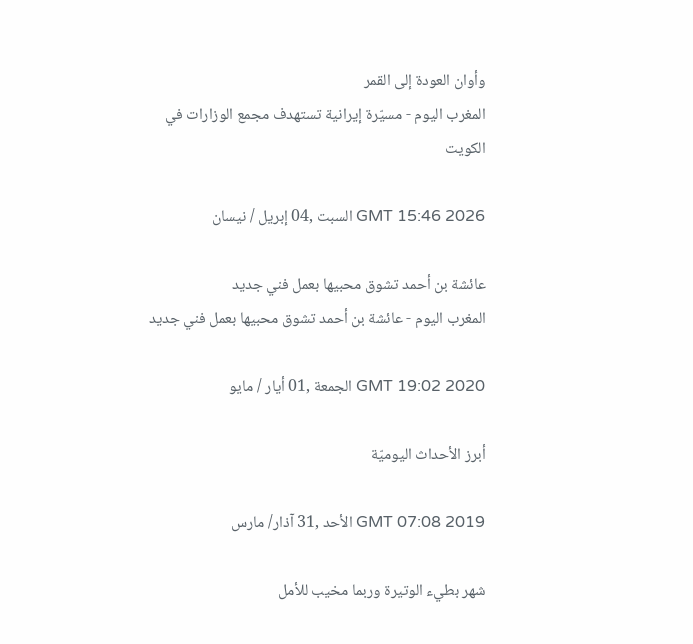وأوان العودة إلى القمر
المغرب اليوم - مسيّرة إيرانية تستهدف مجمع الوزارات في الكويت

GMT 15:46 2026 السبت ,04 إبريل / نيسان

عائشة بن أحمد تشوق محبيها بعمل فني جديد
المغرب اليوم - عائشة بن أحمد تشوق محبيها بعمل فني جديد

GMT 19:02 2020 الجمعة ,01 أيار / مايو

أبرز الأحداث اليوميّة

GMT 07:08 2019 الأحد ,31 آذار/ مارس

شهر بطيء الوتيرة وربما مخيب للأمل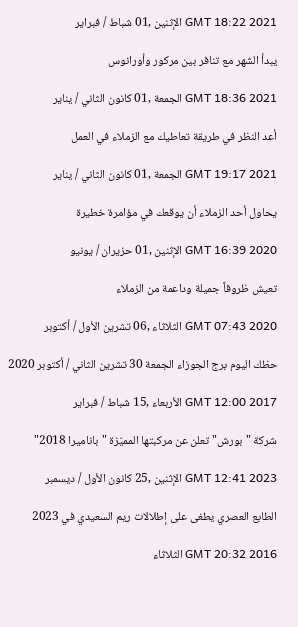GMT 18:22 2021 الإثنين ,01 شباط / فبراير

يبدأ الشهر مع تنافر بين مركور وأورانوس

GMT 18:36 2021 الجمعة ,01 كانون الثاني / يناير

أعد النظر في طريقة تعاطيك مع الزملاء في العمل

GMT 19:17 2021 الجمعة ,01 كانون الثاني / يناير

يحاول أحد الزملاء أن يوقعك في مؤامرة خطيرة

GMT 16:39 2020 الإثنين ,01 حزيران / يونيو

تعيش ظروفاً جميلة وداعمة من الزملاء

GMT 07:43 2020 الثلاثاء ,06 تشرين الأول / أكتوبر

حظك اليوم برج الجوزاء الجمعة 30 تشرين الثاني / أكتوبر 2020

GMT 12:00 2017 الأربعاء ,15 شباط / فبراير

شركة "بورش" تعلن عن مركبتها المميّزة "باناميرا 2018"

GMT 12:41 2023 الإثنين ,25 كانون الأول / ديسمبر

الطابع العصري يطغى على إطلالات ريم السعيدي في 2023

GMT 20:32 2016 الثلاثاء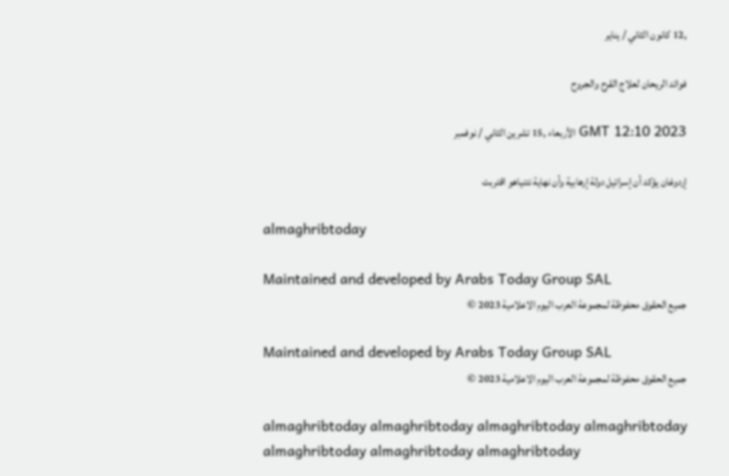,12 كانون الثاني / يناير

فوائد الريحان لعلاج القرح والجروح

GMT 12:10 2023 الأربعاء ,15 تشرين الثاني / نوفمبر

إردوغان يؤكد أن إسرائيل دولة إرهابية وأن نهاية نتنياهو اقتربت

almaghribtoday

Maintained and developed by Arabs Today Group SAL
جميع الحقوق محفوظة لمجموعة العرب اليوم الاعلامية 2023 ©

Maintained and developed by Arabs Today Group SAL
جميع الحقوق محفوظة لمجموعة العرب اليوم الاعلامية 2023 ©

almaghribtoday almaghribtoday almaghribtoday almaghribtoday
almaghribtoday almaghribtoday almaghribtoday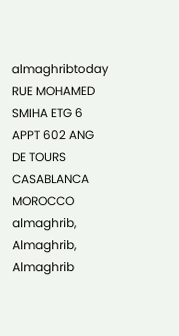almaghribtoday
RUE MOHAMED SMIHA ETG 6 APPT 602 ANG DE TOURS CASABLANCA MOROCCO
almaghrib, Almaghrib, Almaghrib